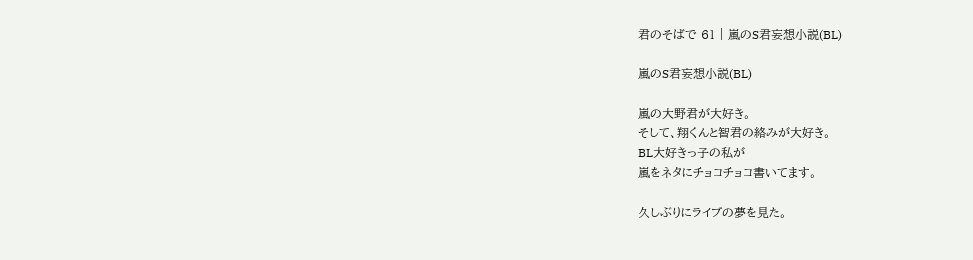君のそばで 61 | 嵐のS君妄想小説(BL)

嵐のS君妄想小説(BL)

嵐の大野君が大好き。
そして、翔くんと智君の絡みが大好き。
BL大好きっ子の私が
嵐をネタにチョコチョコ書いてます。

久しぶりにライブの夢を見た。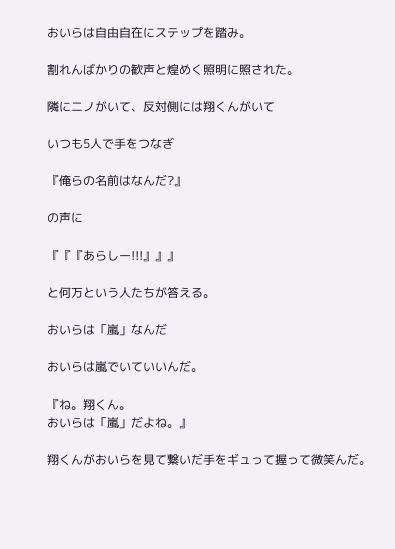おいらは自由自在にステップを踏み。

割れんばかりの歓声と煌めく照明に照された。

隣にニノがいて、反対側には翔くんがいて

いつも5人で手をつなぎ

『俺らの名前はなんだ?』

の声に

『『『あらしー!!!』』』

と何万という人たちが答える。

おいらは「嵐」なんだ

おいらは嵐でいていいんだ。

『ね。翔くん。
おいらは「嵐」だよね。』

翔くんがおいらを見て繋いだ手をギュって握って微笑んだ。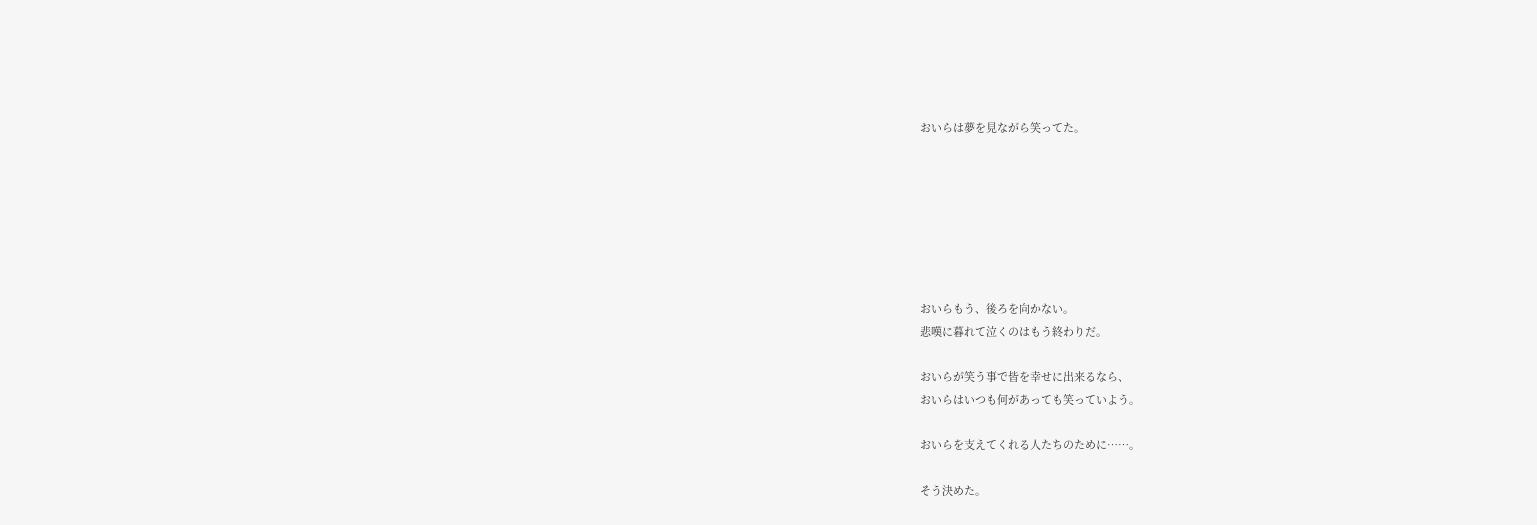おいらは夢を見ながら笑ってた。







おいらもう、後ろを向かない。
悲嘆に暮れて泣くのはもう終わりだ。

おいらが笑う事で皆を幸せに出来るなら、
おいらはいつも何があっても笑っていよう。

おいらを支えてくれる人たちのために……。

そう決めた。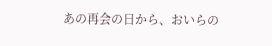あの再会の日から、おいらの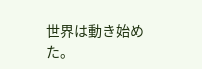世界は動き始めた。